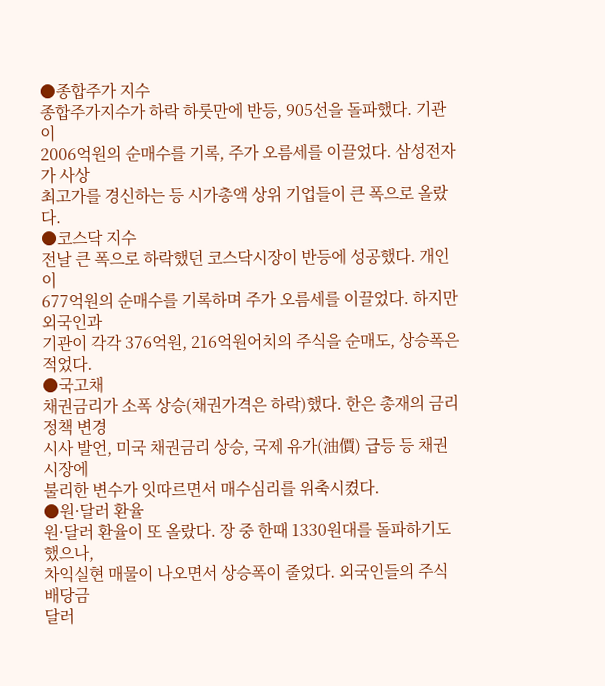●종합주가 지수
종합주가지수가 하락 하룻만에 반등, 905선을 돌파했다. 기관이
2006억원의 순매수를 기록, 주가 오름세를 이끌었다. 삼성전자가 사상
최고가를 경신하는 등 시가총액 상위 기업들이 큰 폭으로 올랐다.
●코스닥 지수
전날 큰 폭으로 하락했던 코스닥시장이 반등에 성공했다. 개인이
677억원의 순매수를 기록하며 주가 오름세를 이끌었다. 하지만 외국인과
기관이 각각 376억원, 216억원어치의 주식을 순매도, 상승폭은 적었다.
●국고채
채권금리가 소폭 상승(채권가격은 하락)했다. 한은 총재의 금리정책 변경
시사 발언, 미국 채권금리 상승, 국제 유가(油價) 급등 등 채권시장에
불리한 변수가 잇따르면서 매수심리를 위축시켰다.
●원·달러 환율
원·달러 환율이 또 올랐다. 장 중 한때 1330원대를 돌파하기도 했으나,
차익실현 매물이 나오면서 상승폭이 줄었다. 외국인들의 주식 배당금
달러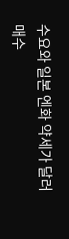수요와 일본 엔화 약세가 달러 매수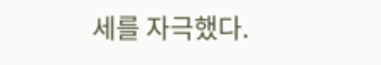세를 자극했다.